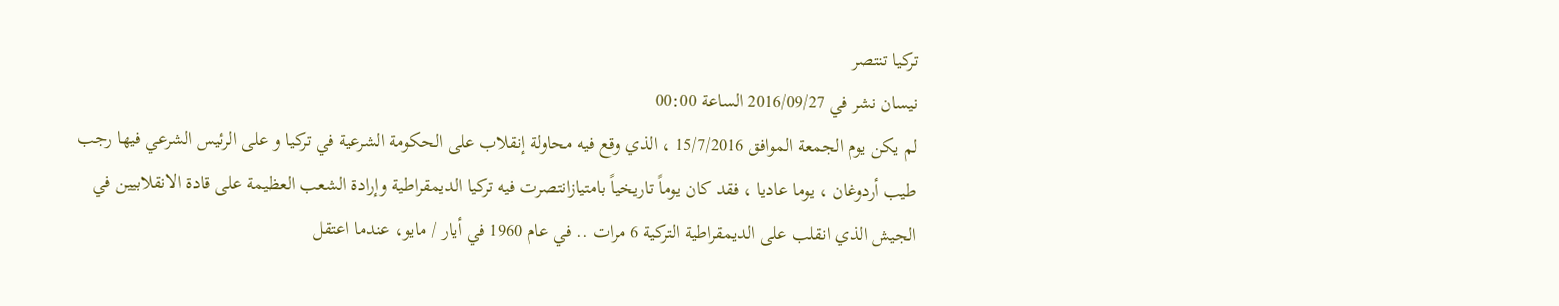تركيا تنتصر
نيسان نشر في 2016/09/27 الساعة 00:00
لم يكن يوم الجمعة الموافق 15/7/2016 ، الذي وقع فيه محاولة إنقلاب على الحكومة الشرعية في تركيا و على الرئيس الشرعي فيها رجب طيب أردوغان ، يوما عاديا ، فقد كان يوماً تاريخياً بامتيازانتصرت فيه تركيا الديمقراطية وإرادة الشعب العظيمة على قادة الانقلابيين في الجيش الذي انقلب على الديمقراطية التركية 6 مرات .. في عام 1960 في أيار / مايو، عندما اعتقل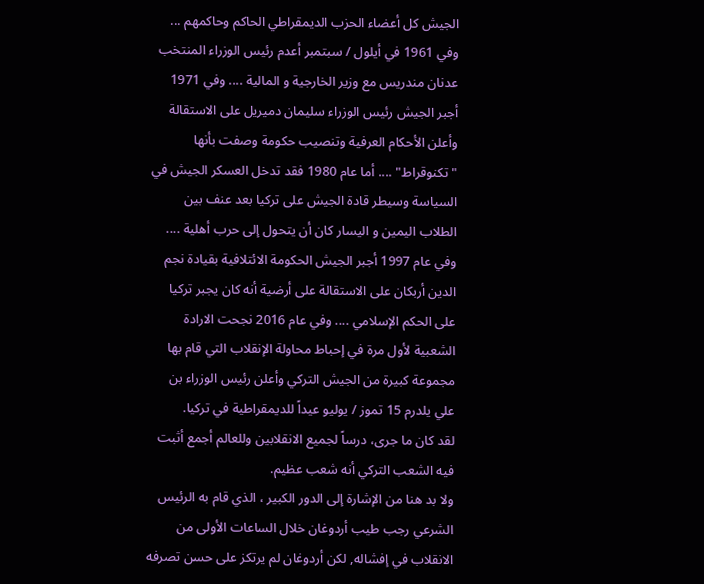الجيش كل أعضاء الحزب الديمقراطي الحاكم وحاكمهم ... وفي 1961 في أيلول / سبتمبر أعدم رئيس الوزراء المنتخب عدنان مندريس مع وزير الخارجية و المالية .... وفي 1971 أجبر الجيش رئيس الوزراء سليمان دميريل على الاستقالة وأعلن الأحكام العرفية وتنصيب حكومة وصفت بأنها "تكنوقراط" .... أما عام 1980 فقد تدخل العسكر الجيش في السياسة وسيطر قادة الجيش على تركيا بعد عنف بين الطلاب اليمين و اليسار كان أن يتحول إلى حرب أهلية .... وفي عام 1997 أجبر الجيش الحكومة الائتلافية بقيادة نجم الدين أربكان على الاستقالة على أرضية أنه كان يجبر تركيا على الحكم الإسلامي .... وفي عام 2016 نجحت الارادة الشعبية لأول مرة في إحباط محاولة الإنقلاب التي قام بها مجموعة كبيرة من الجيش التركي وأعلن رئيس الوزراء بن علي يلدرم 15 تموز / يوليو عيداً للديمقراطية في تركيا.
لقد كان ما جرى، درساً لجميع الانقلابين وللعالم أجمع أثبت فيه الشعب التركي أنه شعب عظيم.
ولا بد هنا من الإشارة إلى الدور الكبير ، الذي قام به الرئيس الشرعي رجب طيب أردوغان خلال الساعات الأولى من الانقلاب في إفشاله, لكن أردوغان لم يرتكز على حسن تصرفه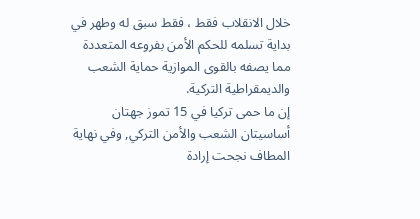خلال الانقلاب فقط ، فقط سبق له وطهر في بداية تسلمه للحكم الأمن بفروعه المتعددة مما يصفه بالقوى الموازية حماية الشعب والديمقراطية التركية.
إن ما حمى تركيا في 15 تموز جهتان أساسيتان الشعب والأمن التركي, وفي نهاية المطاف نجحت إرادة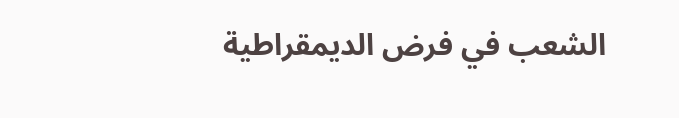الشعب في فرض الديمقراطية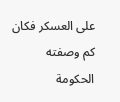على العسكر فكان كم وصفته الحكومة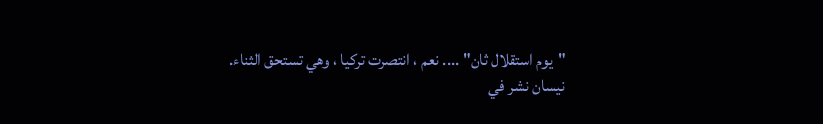"يوم استقلال ثان" .... نعم ، انتصرت تركيا ، وهي تستحق الثناء.
نيسان نشر في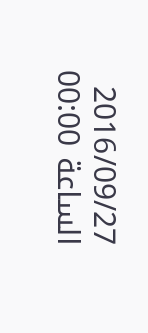2016/09/27 الساعة 00:00